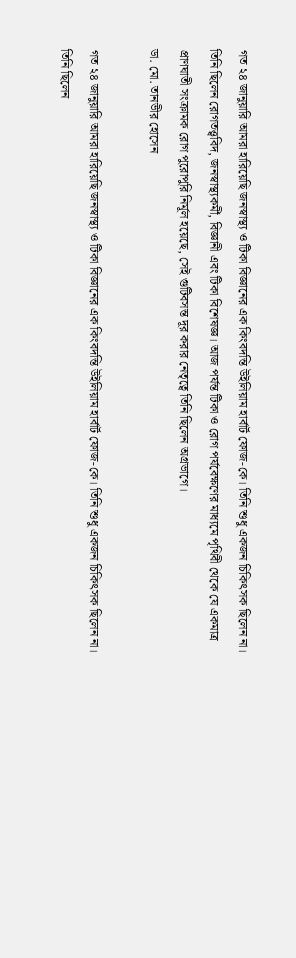গত ২৪ জানুয়ারি আমরা হারিয়েছি জনস্বাস্থ্য ও টিকা বিজ্ঞানের এক কিংবদন্তি উইলিয়াম হার্বার্ট ফোজ-কে। তিনি শুধু একজন চিকিৎসক ছিলেন না। তিনি ছিলেন রোগতত্ত্ববিদ, জনস্বাস্থ্যকর্মী, বিজ্ঞানী এবং টিকা বিশেষজ্ঞ। আজ পর্যন্ত টিকা ও রোগ পর্যবেক্ষণের মাধ্যমে পৃথিবী থেকে যে একমাত্র প্রাণঘাতী সংক্রামক রোগ পুরোপুরি নির্মূল হয়েছে, সেই গুটিবসন্ত দূর করার নেতৃত্বে তিনি ছিলেন অগ্রভাগে।
ডা. মো. তানভীর হোসেন

গত ২৪ জানুয়ারি আমরা হারিয়েছি জনস্বাস্থ্য ও টিকা বিজ্ঞানের এক কিংবদন্তি উইলিয়াম হার্বার্ট ফোজ-কে। তিনি শুধু একজন চিকিৎসক ছিলেন না। তিনি ছিলেন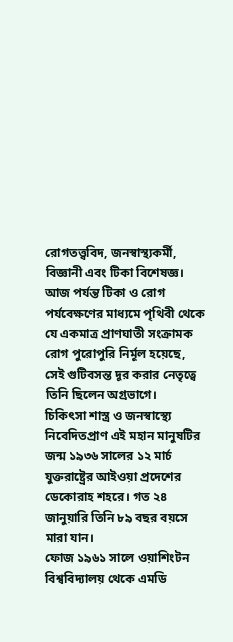রোগতত্ত্ববিদ, জনস্বাস্থ্যকর্মী, বিজ্ঞানী এবং টিকা বিশেষজ্ঞ। আজ পর্যন্ত টিকা ও রোগ পর্যবেক্ষণের মাধ্যমে পৃথিবী থেকে যে একমাত্র প্রাণঘাতী সংক্রামক রোগ পুরোপুরি নির্মূল হয়েছে, সেই গুটিবসন্ত দূর করার নেতৃত্বে তিনি ছিলেন অগ্রভাগে।
চিকিৎসা শাস্ত্র ও জনস্বাস্থ্যে নিবেদিতপ্রাণ এই মহান মানুষটির জন্ম ১৯৩৬ সালের ১২ মার্চ যুক্তরাষ্ট্রের আইওয়া প্রদেশের ডেকোরাহ শহরে। গত ২৪ জানুয়ারি তিনি ৮৯ বছর বয়সে মারা যান।
ফোজ ১৯৬১ সালে ওয়াশিংটন বিশ্ববিদ্যালয় থেকে এমডি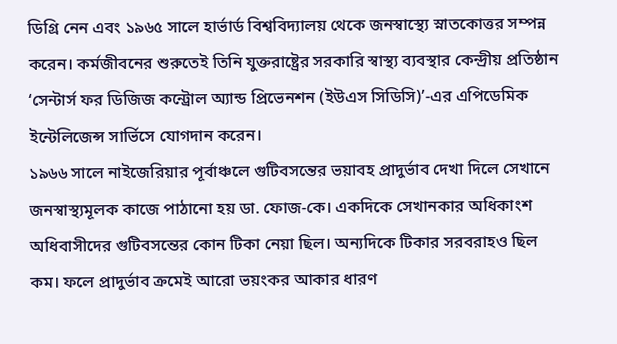ডিগ্রি নেন এবং ১৯৬৫ সালে হার্ভার্ড বিশ্ববিদ্যালয় থেকে জনস্বাস্থ্যে স্নাতকোত্তর সম্পন্ন করেন। কর্মজীবনের শুরুতেই তিনি যুক্তরাষ্ট্রের সরকারি স্বাস্থ্য ব্যবস্থার কেন্দ্রীয় প্রতিষ্ঠান ‘সেন্টার্স ফর ডিজিজ কন্ট্রোল অ্যান্ড প্রিভেনশন (ইউএস সিডিসি)’-এর এপিডেমিক ইন্টেলিজেন্স সার্ভিসে যোগদান করেন।
১৯৬৬ সালে নাইজেরিয়ার পূর্বাঞ্চলে গুটিবসন্তের ভয়াবহ প্রাদুর্ভাব দেখা দিলে সেখানে জনস্বাস্থ্যমূলক কাজে পাঠানো হয় ডা. ফোজ-কে। একদিকে সেখানকার অধিকাংশ অধিবাসীদের গুটিবসন্তের কোন টিকা নেয়া ছিল। অন্যদিকে টিকার সরবরাহও ছিল কম। ফলে প্রাদুর্ভাব ক্রমেই আরো ভয়ংকর আকার ধারণ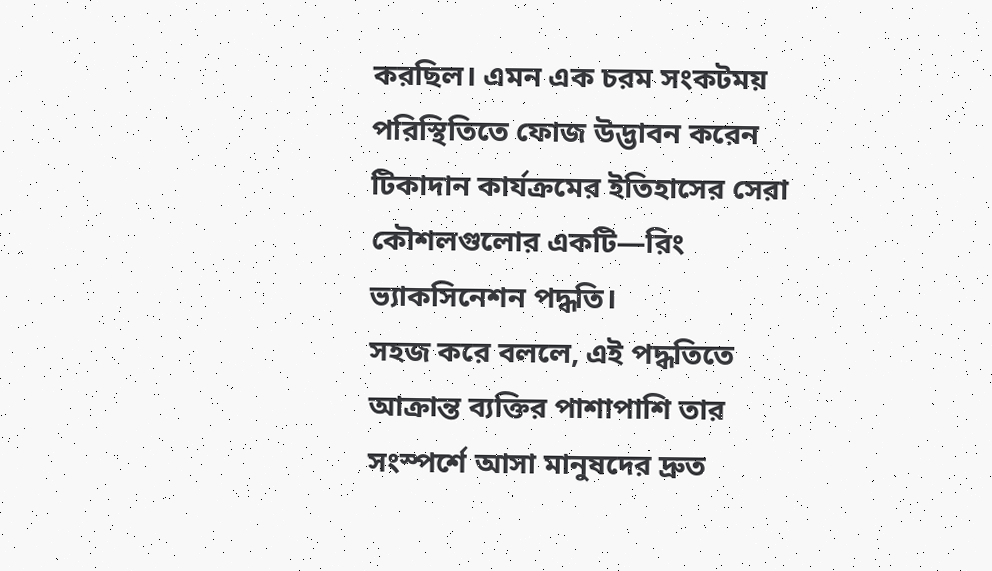করছিল। এমন এক চরম সংকটময় পরিস্থিতিতে ফোজ উদ্ভাবন করেন টিকাদান কার্যক্রমের ইতিহাসের সেরা কৌশলগুলোর একটি—রিং ভ্যাকসিনেশন পদ্ধতি।
সহজ করে বললে, এই পদ্ধতিতে আক্রান্ত ব্যক্তির পাশাপাশি তার সংস্পর্শে আসা মানুষদের দ্রুত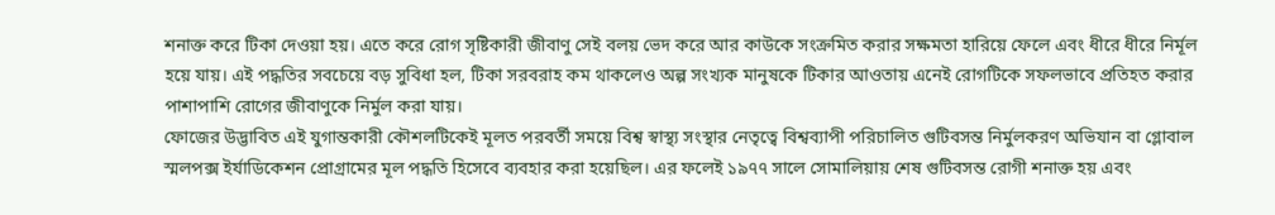শনাক্ত করে টিকা দেওয়া হয়। এতে করে রোগ সৃষ্টিকারী জীবাণু সেই বলয় ভেদ করে আর কাউকে সংক্রমিত করার সক্ষমতা হারিয়ে ফেলে এবং ধীরে ধীরে নির্মূল হয়ে যায়। এই পদ্ধতির সবচেয়ে বড় সুবিধা হল, টিকা সরবরাহ কম থাকলেও অল্প সংখ্যক মানুষকে টিকার আওতায় এনেই রোগটিকে সফলভাবে প্রতিহত করার পাশাপাশি রোগের জীবাণুকে নির্মুল করা যায়।
ফোজের উদ্ভাবিত এই যুগান্তকারী কৌশলটিকেই মূলত পরবর্তী সময়ে বিশ্ব স্বাস্থ্য সংস্থার নেতৃত্বে বিশ্বব্যাপী পরিচালিত গুটিবসন্ত নির্মুলকরণ অভিযান বা গ্লোবাল স্মলপক্স ইর্যাডিকেশন প্রোগ্রামের মূল পদ্ধতি হিসেবে ব্যবহার করা হয়েছিল। এর ফলেই ১৯৭৭ সালে সোমালিয়ায় শেষ গুটিবসন্ত রোগী শনাক্ত হয় এবং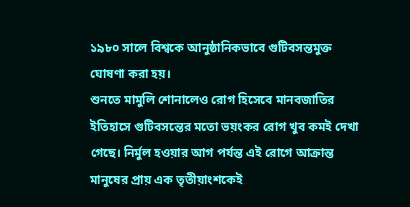১৯৮০ সালে বিশ্বকে আনুষ্ঠানিকভাবে গুটিবসন্তমুক্ত ঘোষণা করা হয়।
শুনতে মামুলি শোনালেও রোগ হিসেবে মানবজাতির ইতিহাসে গুটিবসন্তের মতো ভয়ংকর রোগ খুব কমই দেখা গেছে। নির্মুল হওয়ার আগ পর্যন্ত এই রোগে আক্রান্ত মানুষের প্রায় এক তৃতীয়াংশকেই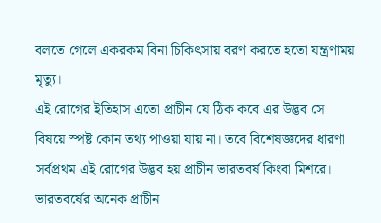বলতে গেলে একরকম বিনা চিকিৎসায় বরণ করতে হতো যন্ত্রণাময় মৃত্যু।
এই রোগের ইতিহাস এতো প্রাচীন যে ঠিক কবে এর উদ্ভব সে বিষয়ে স্পষ্ট কোন তথ্য পাওয়া যায় না। তবে বিশেষজ্ঞদের ধারণা সর্বপ্রথম এই রোগের উদ্ভব হয় প্রাচীন ভারতবর্ষ কিংবা মিশরে। ভারতবর্ষের অনেক প্রাচীন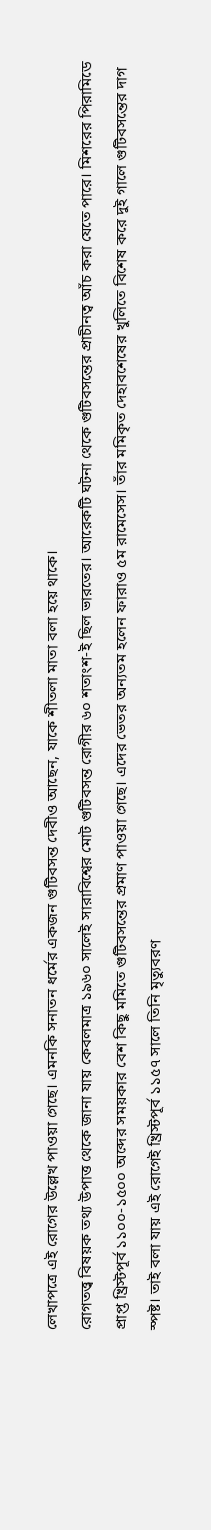লেখাপত্রে এই রোগের উল্লেখ পাওয়া গেছে। এমনকি সনাতন ধর্মের একজন গুটিবসন্ত দেবীও আছেন, যাকে শীতলা মাতা বলা হয়ে থাকে।
রোগতত্ত্ব বিষয়ক তথ্য উপাত্ত থেকে জানা যায় কেবলমাত্র ১৯৬০ সালেই সারাবিশ্বের মোট গুটিবসন্ত রোগীর ৬০ শতাংশ-ই ছিল ভারতের। আরেকটি ঘটনা থেকে গুটিবসন্তের প্রাচীনত্ব আঁচ করা যেতে পারে। মিশরের পিরামিডে প্রাপ্ত খ্রিস্টপূর্ব ১১০০-১৫০০ অব্দের সময়কার বেশ কিছু মমিতে গুটিবসন্তের প্রমাণ পাওয়া গেছে। এদের ভেতর অন্যতম হলেন ফারাও ৫ম রামেসেস। তাঁর মমিকৃত দেহাবশেষের খুলিতে বিশেষ করে দুই গালে গুটিবসন্তের দাগ স্পষ্ট। তাই বলা যায় এই রোগেই খ্রিস্টপূর্ব ১১৫৭ সালে তিনি মৃত্যুবরণ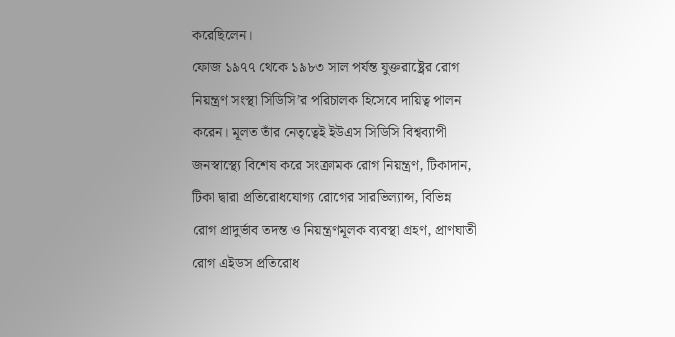করেছিলেন।
ফোজ ১৯৭৭ থেকে ১৯৮৩ সাল পর্যন্ত যুক্তরাষ্ট্রের রোগ নিয়ন্ত্রণ সংস্থা সিডিসি’র পরিচালক হিসেবে দায়িত্ব পালন করেন। মূলত তাঁর নেতৃত্বেই ইউএস সিডিসি বিশ্বব্যাপী জনস্বাস্থ্যে বিশেষ করে সংক্রামক রোগ নিয়ন্ত্রণ, টিকাদান, টিকা দ্বারা প্রতিরোধযোগ্য রোগের সারভিল্যান্স, বিভিন্ন রোগ প্রাদুর্ভাব তদন্ত ও নিয়ন্ত্রণমূলক ব্যবস্থা গ্রহণ, প্রাণঘাতী রোগ এইডস প্রতিরোধ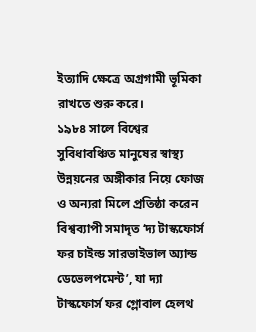ইত্যাদি ক্ষেত্রে অগ্রগামী ভূমিকা রাখতে শুরু করে।
১৯৮৪ সালে বিশ্বের সুবিধাবঞ্চিত মানুষের স্বাস্থ্য উন্নয়নের অঙ্গীকার নিয়ে ফোজ ও অন্যরা মিলে প্রতিষ্ঠা করেন বিশ্বব্যাপী সমাদৃত ‘দ্য টাস্কফোর্স ফর চাইল্ড সারভাইভাল অ্যান্ড ডেভেলপমেন্ট’, যা দ্যা টাস্কফোর্স ফর গ্লোবাল হেলথ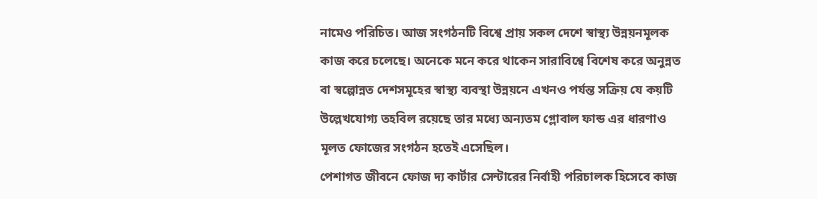নামেও পরিচিত। আজ সংগঠনটি বিশ্বে প্রায় সকল দেশে স্বাস্থ্য উন্নয়নমূলক কাজ করে চলেছে। অনেকে মনে করে থাকেন সারাবিশ্বে বিশেষ করে অনুন্নত বা স্বল্পোন্নত দেশসমূহের স্বাস্থ্য ব্যবস্থা উন্নয়নে এখনও পর্যন্ত সক্রিয় যে কয়টি উল্লেখযোগ্য তহবিল রয়েছে তার মধ্যে অন্যতম গ্লোবাল ফান্ড এর ধারণাও মূলত ফোজের সংগঠন হতেই এসেছিল।
পেশাগত জীবনে ফোজ দ্য কার্টার সেন্টারের নির্বাহী পরিচালক হিসেবে কাজ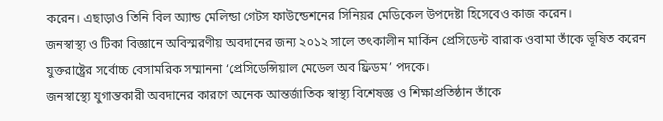করেন। এছাড়াও তিনি বিল অ্যান্ড মেলিন্ডা গেটস ফাউন্ডেশনের সিনিয়র মেডিকেল উপদেষ্টা হিসেবেও কাজ করেন।
জনস্বাস্থ্য ও টিকা বিজ্ঞানে অবিস্মরণীয় অবদানের জন্য ২০১২ সালে তৎকালীন মার্কিন প্রেসিডেন্ট বারাক ওবামা তাঁকে ভূষিত করেন যুক্তরাষ্ট্রের সর্বোচ্চ বেসামরিক সম্মাননা ‘প্রেসিডেন্সিয়াল মেডেল অব ফ্রিডম’ পদকে।
জনস্বাস্থ্যে যুগান্তকারী অবদানের কারণে অনেক আন্তর্জাতিক স্বাস্থ্য বিশেষজ্ঞ ও শিক্ষাপ্রতিষ্ঠান তাঁকে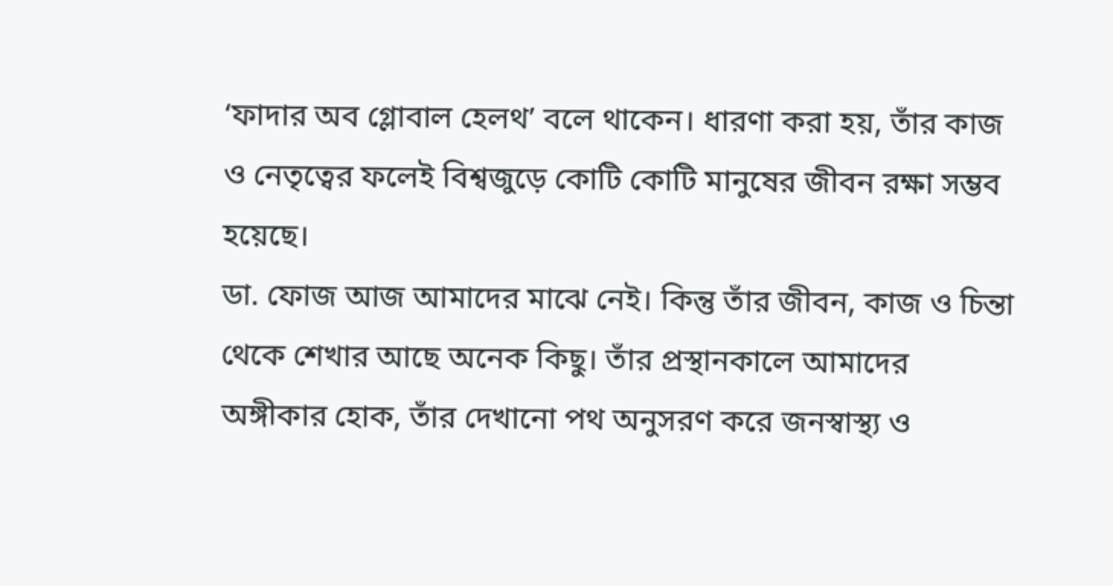‘ফাদার অব গ্লোবাল হেলথ’ বলে থাকেন। ধারণা করা হয়, তাঁর কাজ ও নেতৃত্বের ফলেই বিশ্বজুড়ে কোটি কোটি মানুষের জীবন রক্ষা সম্ভব হয়েছে।
ডা. ফোজ আজ আমাদের মাঝে নেই। কিন্তু তাঁর জীবন, কাজ ও চিন্তা থেকে শেখার আছে অনেক কিছু। তাঁর প্রস্থানকালে আমাদের অঙ্গীকার হোক, তাঁর দেখানো পথ অনুসরণ করে জনস্বাস্থ্য ও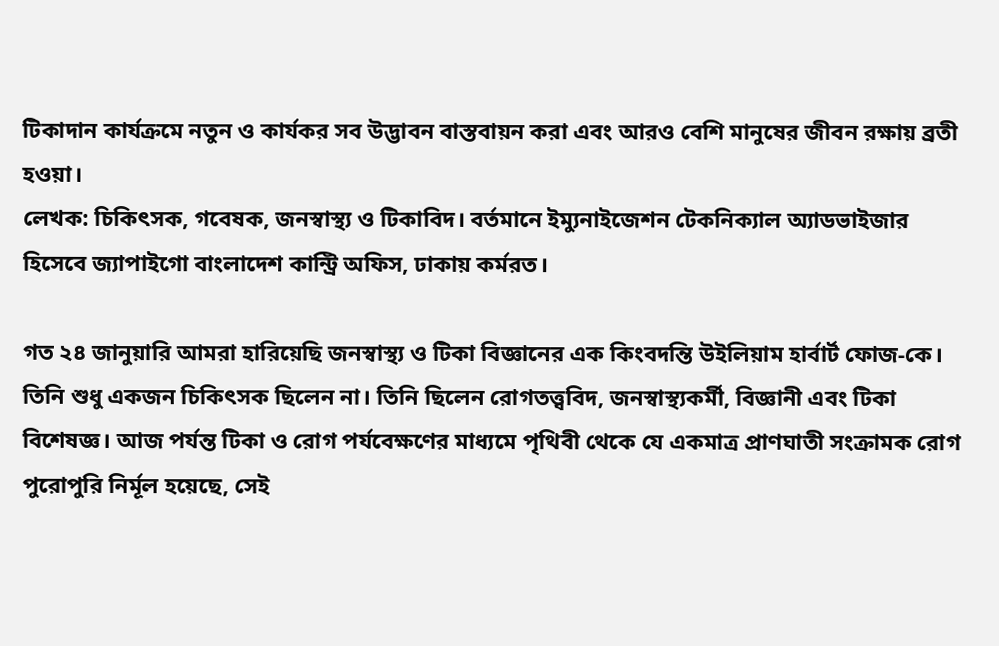টিকাদান কার্যক্রমে নতুন ও কার্যকর সব উদ্ভাবন বাস্তবায়ন করা এবং আরও বেশি মানুষের জীবন রক্ষায় ব্রতী হওয়া।
লেখক: চিকিৎসক, গবেষক, জনস্বাস্থ্য ও টিকাবিদ। বর্তমানে ইম্যুনাইজেশন টেকনিক্যাল অ্যাডভাইজার হিসেবে জ্যাপাইগো বাংলাদেশ কান্ট্রি অফিস, ঢাকায় কর্মরত।

গত ২৪ জানুয়ারি আমরা হারিয়েছি জনস্বাস্থ্য ও টিকা বিজ্ঞানের এক কিংবদন্তি উইলিয়াম হার্বার্ট ফোজ-কে। তিনি শুধু একজন চিকিৎসক ছিলেন না। তিনি ছিলেন রোগতত্ত্ববিদ, জনস্বাস্থ্যকর্মী, বিজ্ঞানী এবং টিকা বিশেষজ্ঞ। আজ পর্যন্ত টিকা ও রোগ পর্যবেক্ষণের মাধ্যমে পৃথিবী থেকে যে একমাত্র প্রাণঘাতী সংক্রামক রোগ পুরোপুরি নির্মূল হয়েছে, সেই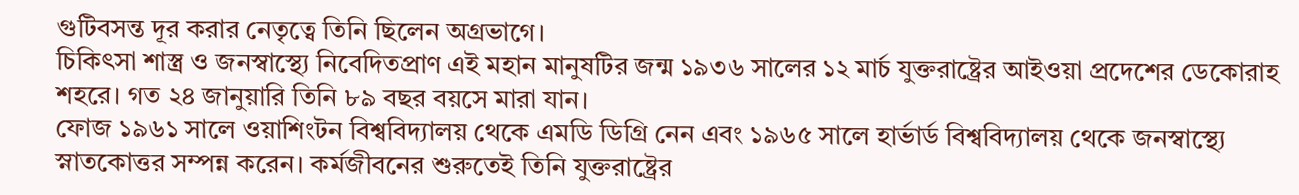গুটিবসন্ত দূর করার নেতৃত্বে তিনি ছিলেন অগ্রভাগে।
চিকিৎসা শাস্ত্র ও জনস্বাস্থ্যে নিবেদিতপ্রাণ এই মহান মানুষটির জন্ম ১৯৩৬ সালের ১২ মার্চ যুক্তরাষ্ট্রের আইওয়া প্রদেশের ডেকোরাহ শহরে। গত ২৪ জানুয়ারি তিনি ৮৯ বছর বয়সে মারা যান।
ফোজ ১৯৬১ সালে ওয়াশিংটন বিশ্ববিদ্যালয় থেকে এমডি ডিগ্রি নেন এবং ১৯৬৫ সালে হার্ভার্ড বিশ্ববিদ্যালয় থেকে জনস্বাস্থ্যে স্নাতকোত্তর সম্পন্ন করেন। কর্মজীবনের শুরুতেই তিনি যুক্তরাষ্ট্রের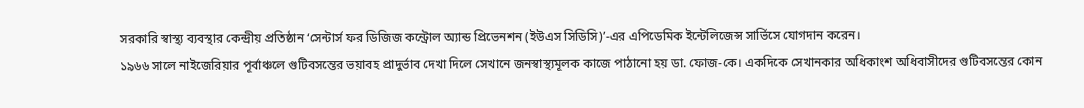সরকারি স্বাস্থ্য ব্যবস্থার কেন্দ্রীয় প্রতিষ্ঠান ‘সেন্টার্স ফর ডিজিজ কন্ট্রোল অ্যান্ড প্রিভেনশন (ইউএস সিডিসি)’-এর এপিডেমিক ইন্টেলিজেন্স সার্ভিসে যোগদান করেন।
১৯৬৬ সালে নাইজেরিয়ার পূর্বাঞ্চলে গুটিবসন্তের ভয়াবহ প্রাদুর্ভাব দেখা দিলে সেখানে জনস্বাস্থ্যমূলক কাজে পাঠানো হয় ডা. ফোজ-কে। একদিকে সেখানকার অধিকাংশ অধিবাসীদের গুটিবসন্তের কোন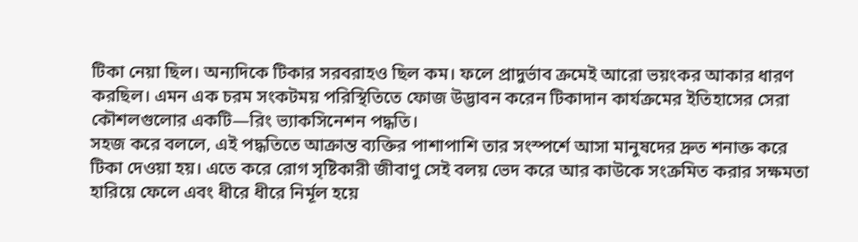টিকা নেয়া ছিল। অন্যদিকে টিকার সরবরাহও ছিল কম। ফলে প্রাদুর্ভাব ক্রমেই আরো ভয়ংকর আকার ধারণ করছিল। এমন এক চরম সংকটময় পরিস্থিতিতে ফোজ উদ্ভাবন করেন টিকাদান কার্যক্রমের ইতিহাসের সেরা কৌশলগুলোর একটি—রিং ভ্যাকসিনেশন পদ্ধতি।
সহজ করে বললে, এই পদ্ধতিতে আক্রান্ত ব্যক্তির পাশাপাশি তার সংস্পর্শে আসা মানুষদের দ্রুত শনাক্ত করে টিকা দেওয়া হয়। এতে করে রোগ সৃষ্টিকারী জীবাণু সেই বলয় ভেদ করে আর কাউকে সংক্রমিত করার সক্ষমতা হারিয়ে ফেলে এবং ধীরে ধীরে নির্মূল হয়ে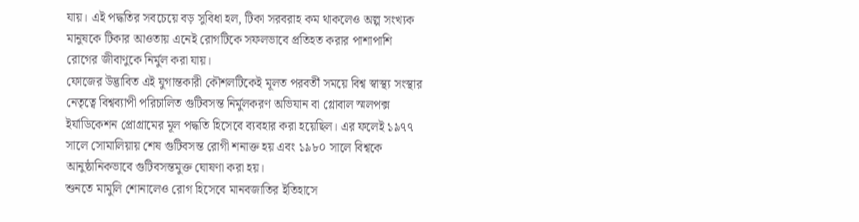যায়। এই পদ্ধতির সবচেয়ে বড় সুবিধা হল, টিকা সরবরাহ কম থাকলেও অল্প সংখ্যক মানুষকে টিকার আওতায় এনেই রোগটিকে সফলভাবে প্রতিহত করার পাশাপাশি রোগের জীবাণুকে নির্মুল করা যায়।
ফোজের উদ্ভাবিত এই যুগান্তকারী কৌশলটিকেই মূলত পরবর্তী সময়ে বিশ্ব স্বাস্থ্য সংস্থার নেতৃত্বে বিশ্বব্যাপী পরিচালিত গুটিবসন্ত নির্মুলকরণ অভিযান বা গ্লোবাল স্মলপক্স ইর্যাডিকেশন প্রোগ্রামের মূল পদ্ধতি হিসেবে ব্যবহার করা হয়েছিল। এর ফলেই ১৯৭৭ সালে সোমালিয়ায় শেষ গুটিবসন্ত রোগী শনাক্ত হয় এবং ১৯৮০ সালে বিশ্বকে আনুষ্ঠানিকভাবে গুটিবসন্তমুক্ত ঘোষণা করা হয়।
শুনতে মামুলি শোনালেও রোগ হিসেবে মানবজাতির ইতিহাসে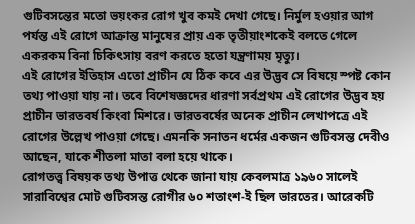গুটিবসন্তের মতো ভয়ংকর রোগ খুব কমই দেখা গেছে। নির্মুল হওয়ার আগ পর্যন্ত এই রোগে আক্রান্ত মানুষের প্রায় এক তৃতীয়াংশকেই বলতে গেলে একরকম বিনা চিকিৎসায় বরণ করতে হতো যন্ত্রণাময় মৃত্যু।
এই রোগের ইতিহাস এতো প্রাচীন যে ঠিক কবে এর উদ্ভব সে বিষয়ে স্পষ্ট কোন তথ্য পাওয়া যায় না। তবে বিশেষজ্ঞদের ধারণা সর্বপ্রথম এই রোগের উদ্ভব হয় প্রাচীন ভারতবর্ষ কিংবা মিশরে। ভারতবর্ষের অনেক প্রাচীন লেখাপত্রে এই রোগের উল্লেখ পাওয়া গেছে। এমনকি সনাতন ধর্মের একজন গুটিবসন্ত দেবীও আছেন, যাকে শীতলা মাতা বলা হয়ে থাকে।
রোগতত্ত্ব বিষয়ক তথ্য উপাত্ত থেকে জানা যায় কেবলমাত্র ১৯৬০ সালেই সারাবিশ্বের মোট গুটিবসন্ত রোগীর ৬০ শতাংশ-ই ছিল ভারতের। আরেকটি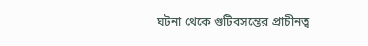ঘটনা থেকে গুটিবসন্তের প্রাচীনত্ব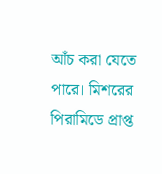আঁচ করা যেতে পারে। মিশরের পিরামিডে প্রাপ্ত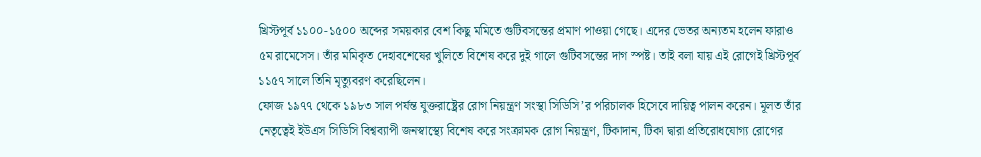খ্রিস্টপূর্ব ১১০০-১৫০০ অব্দের সময়কার বেশ কিছু মমিতে গুটিবসন্তের প্রমাণ পাওয়া গেছে। এদের ভেতর অন্যতম হলেন ফারাও ৫ম রামেসেস। তাঁর মমিকৃত দেহাবশেষের খুলিতে বিশেষ করে দুই গালে গুটিবসন্তের দাগ স্পষ্ট। তাই বলা যায় এই রোগেই খ্রিস্টপূর্ব ১১৫৭ সালে তিনি মৃত্যুবরণ করেছিলেন।
ফোজ ১৯৭৭ থেকে ১৯৮৩ সাল পর্যন্ত যুক্তরাষ্ট্রের রোগ নিয়ন্ত্রণ সংস্থা সিডিসি’র পরিচালক হিসেবে দায়িত্ব পালন করেন। মূলত তাঁর নেতৃত্বেই ইউএস সিডিসি বিশ্বব্যাপী জনস্বাস্থ্যে বিশেষ করে সংক্রামক রোগ নিয়ন্ত্রণ, টিকাদান, টিকা দ্বারা প্রতিরোধযোগ্য রোগের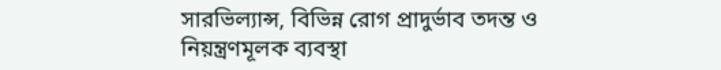সারভিল্যান্স, বিভিন্ন রোগ প্রাদুর্ভাব তদন্ত ও নিয়ন্ত্রণমূলক ব্যবস্থা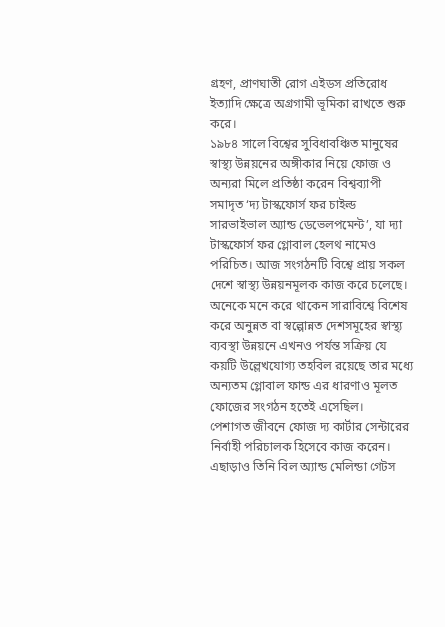গ্রহণ, প্রাণঘাতী রোগ এইডস প্রতিরোধ ইত্যাদি ক্ষেত্রে অগ্রগামী ভূমিকা রাখতে শুরু করে।
১৯৮৪ সালে বিশ্বের সুবিধাবঞ্চিত মানুষের স্বাস্থ্য উন্নয়নের অঙ্গীকার নিয়ে ফোজ ও অন্যরা মিলে প্রতিষ্ঠা করেন বিশ্বব্যাপী সমাদৃত ‘দ্য টাস্কফোর্স ফর চাইল্ড সারভাইভাল অ্যান্ড ডেভেলপমেন্ট’, যা দ্যা টাস্কফোর্স ফর গ্লোবাল হেলথ নামেও পরিচিত। আজ সংগঠনটি বিশ্বে প্রায় সকল দেশে স্বাস্থ্য উন্নয়নমূলক কাজ করে চলেছে। অনেকে মনে করে থাকেন সারাবিশ্বে বিশেষ করে অনুন্নত বা স্বল্পোন্নত দেশসমূহের স্বাস্থ্য ব্যবস্থা উন্নয়নে এখনও পর্যন্ত সক্রিয় যে কয়টি উল্লেখযোগ্য তহবিল রয়েছে তার মধ্যে অন্যতম গ্লোবাল ফান্ড এর ধারণাও মূলত ফোজের সংগঠন হতেই এসেছিল।
পেশাগত জীবনে ফোজ দ্য কার্টার সেন্টারের নির্বাহী পরিচালক হিসেবে কাজ করেন। এছাড়াও তিনি বিল অ্যান্ড মেলিন্ডা গেটস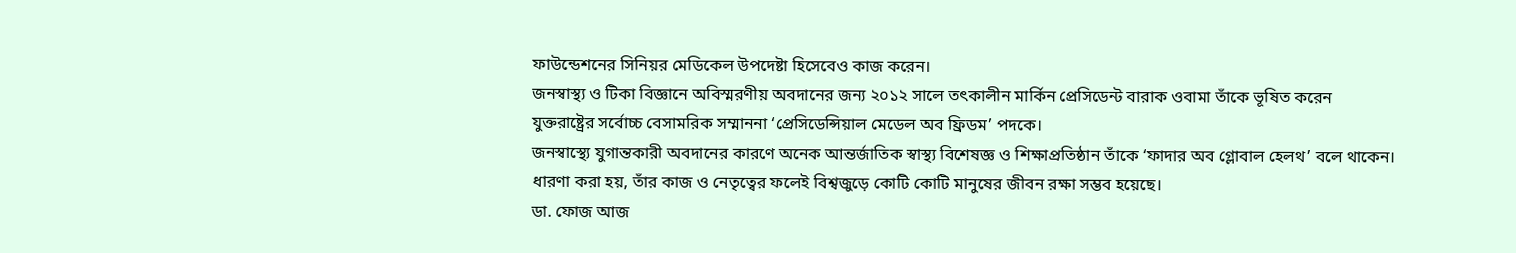ফাউন্ডেশনের সিনিয়র মেডিকেল উপদেষ্টা হিসেবেও কাজ করেন।
জনস্বাস্থ্য ও টিকা বিজ্ঞানে অবিস্মরণীয় অবদানের জন্য ২০১২ সালে তৎকালীন মার্কিন প্রেসিডেন্ট বারাক ওবামা তাঁকে ভূষিত করেন যুক্তরাষ্ট্রের সর্বোচ্চ বেসামরিক সম্মাননা ‘প্রেসিডেন্সিয়াল মেডেল অব ফ্রিডম’ পদকে।
জনস্বাস্থ্যে যুগান্তকারী অবদানের কারণে অনেক আন্তর্জাতিক স্বাস্থ্য বিশেষজ্ঞ ও শিক্ষাপ্রতিষ্ঠান তাঁকে ‘ফাদার অব গ্লোবাল হেলথ’ বলে থাকেন। ধারণা করা হয়, তাঁর কাজ ও নেতৃত্বের ফলেই বিশ্বজুড়ে কোটি কোটি মানুষের জীবন রক্ষা সম্ভব হয়েছে।
ডা. ফোজ আজ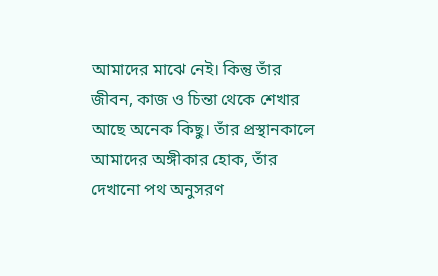আমাদের মাঝে নেই। কিন্তু তাঁর জীবন, কাজ ও চিন্তা থেকে শেখার আছে অনেক কিছু। তাঁর প্রস্থানকালে আমাদের অঙ্গীকার হোক, তাঁর দেখানো পথ অনুসরণ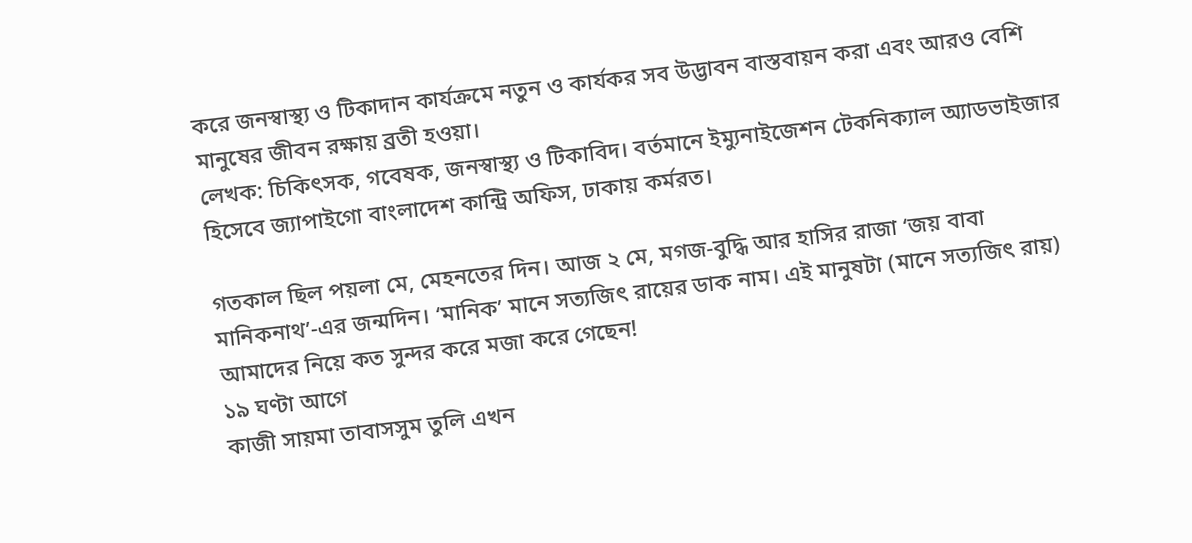করে জনস্বাস্থ্য ও টিকাদান কার্যক্রমে নতুন ও কার্যকর সব উদ্ভাবন বাস্তবায়ন করা এবং আরও বেশি মানুষের জীবন রক্ষায় ব্রতী হওয়া।
লেখক: চিকিৎসক, গবেষক, জনস্বাস্থ্য ও টিকাবিদ। বর্তমানে ইম্যুনাইজেশন টেকনিক্যাল অ্যাডভাইজার হিসেবে জ্যাপাইগো বাংলাদেশ কান্ট্রি অফিস, ঢাকায় কর্মরত।

গতকাল ছিল পয়লা মে, মেহনতের দিন। আজ ২ মে, মগজ-বুদ্ধি আর হাসির রাজা ‘জয় বাবা মানিকনাথ’-এর জন্মদিন। ‘মানিক’ মানে সত্যজিৎ রায়ের ডাক নাম। এই মানুষটা (মানে সত্যজিৎ রায়) আমাদের নিয়ে কত সুন্দর করে মজা করে গেছেন!
১৯ ঘণ্টা আগে
কাজী সায়মা তাবাসসুম তুলি এখন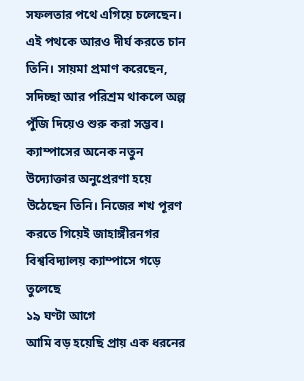সফলতার পথে এগিয়ে চলেছেন। এই পথকে আরও দীর্ঘ করতে চান তিনি। সায়মা প্রমাণ করেছেন, সদিচ্ছা আর পরিশ্রম থাকলে অল্প পুঁজি দিয়েও শুরু করা সম্ভব। ক্যাম্পাসের অনেক নতুন উদ্যোক্তার অনুপ্রেরণা হয়ে উঠেছেন তিনি। নিজের শখ পূরণ করতে গিয়েই জাহাঙ্গীরনগর বিশ্ববিদ্যালয় ক্যাম্পাসে গড়ে তুলেছে
১৯ ঘণ্টা আগে
আমি বড় হয়েছি প্রায় এক ধরনের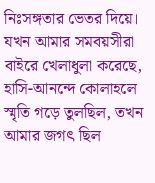নিঃসঙ্গতার ভেতর দিয়ে। যখন আমার সমবয়সীরা বাইরে খেলাধুলা করেছে, হাসি-আনন্দে কোলাহলে স্মৃতি গড়ে তুলছিল, তখন আমার জগৎ ছিল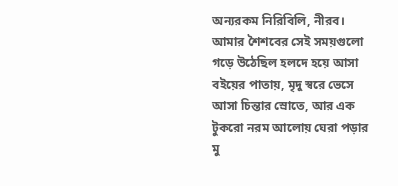অন্যরকম নিরিবিলি, নীরব। আমার শৈশবের সেই সময়গুলো গড়ে উঠেছিল হলদে হয়ে আসা বইয়ের পাতায়, মৃদু স্বরে ভেসে আসা চিন্তার স্রোতে, আর এক টুকরো নরম আলোয় ঘেরা পড়ার মু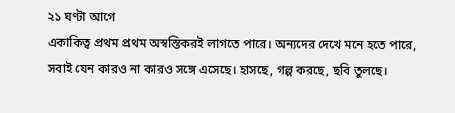২১ ঘণ্টা আগে
একাকিত্ব প্রথম প্রথম অস্বস্তিকরই লাগতে পারে। অন্যদের দেখে মনে হতে পারে, সবাই যেন কারও না কারও সঙ্গে এসেছে। হাসছে, গল্প করছে, ছবি তুলছে।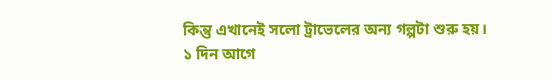কিন্তু এখানেই সলো ট্রাভেলের অন্য গল্পটা শুরু হয়।
১ দিন আগে